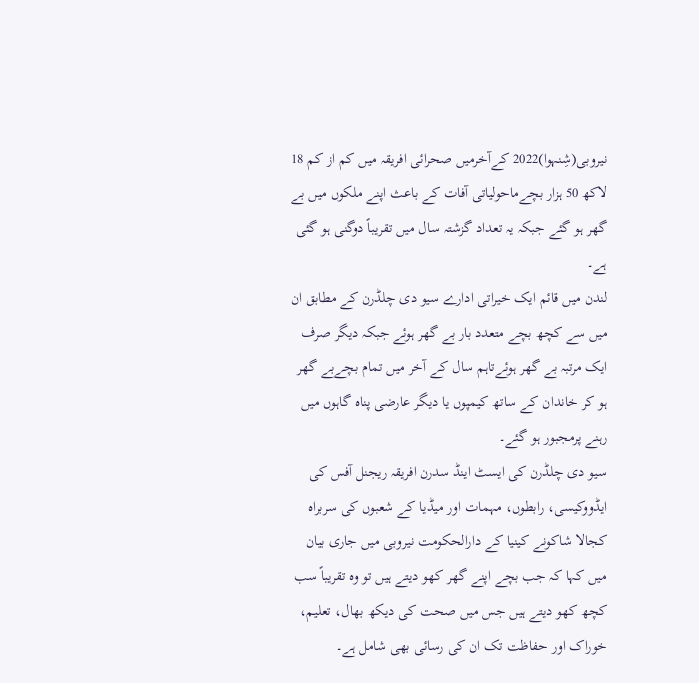نیروبی(شِنہوا)2022 کےآخرمیں صحرائی افریقہ میں کم از کم 18 لاکھ 50 ہزار بچےماحولیاتی آفات کے باعث اپنے ملکوں میں بے گھر ہو گئے جبکہ یہ تعداد گزشتہ سال میں تقریباً دوگنی ہو گئی ہے۔
لندن میں قائم ایک خیراتی ادارے سیو دی چلڈرن کے مطابق ان میں سے کچھ بچے متعدد بار بے گھر ہوئے جبکہ دیگر صرف ایک مرتبہ بے گھر ہوئےتاہم سال کے آخر میں تمام بچےبے گھر ہو کر خاندان کے ساتھ کیمپوں یا دیگر عارضی پناہ گاہوں میں رہنے پرمجبور ہو گئے۔
سیو دی چلڈرن کی ایسٹ اینڈ سدرن افریقہ ریجنل آفس کی ایڈووکیسی، رابطوں، مہمات اور میڈیا کے شعبوں کی سربراہ کجالا شاکونے کینیا کے دارالحکومت نیروبی میں جاری بیان میں کہا کہ جب بچے اپنے گھر کھو دیتے ہیں تو وہ تقریباً سب کچھ کھو دیتے ہیں جس میں صحت کی دیکھ بھال، تعلیم، خوراک اور حفاظت تک ان کی رسائی بھی شامل ہے۔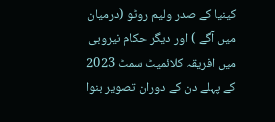کینیا کے صدر ولیم روٹو (درمیان میں آگے ) اور دیگر حکام نیروبی میں افریقہ کلائمیٹ سمٹ 2023 کے پہلے دن کے دوران تصویر بنوا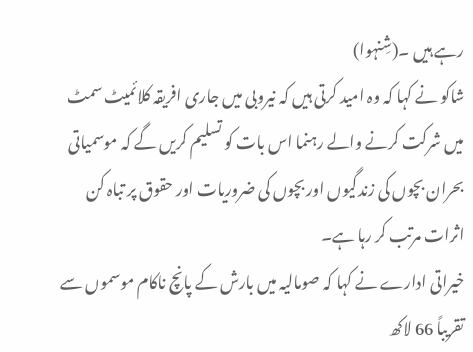رہے ہیں ۔(شِنہوا)
شاکو نے کہا کہ وہ امید کرتی ہیں کہ نیروبی میں جاری افریقہ کلائمیٹ سمٹ میں شرکت کرنے والے رہنما اس بات کو تسلیم کریں گے کہ موسمیاتی بحران بچوں کی زندگیوں اور بچوں کی ضروریات اور حقوق پر تباہ کن اثرات مرتب کر رہا ہے۔
خیراتی ادارے نے کہا کہ صومالیہ میں بارش کے پانچ ناکام موسموں سے تقریباً 66 لاکھ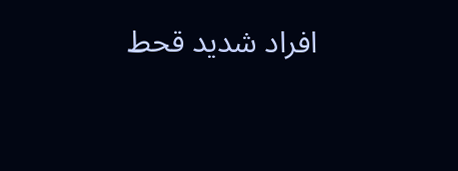افراد شدید قحط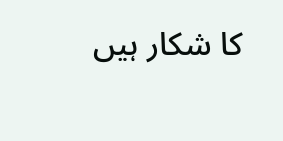کا شکار ہیں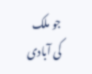جو ملک کی آبادی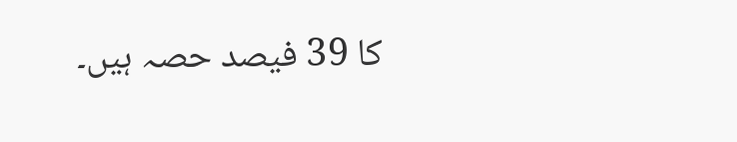کا 39 فیصد حصہ ہیں۔